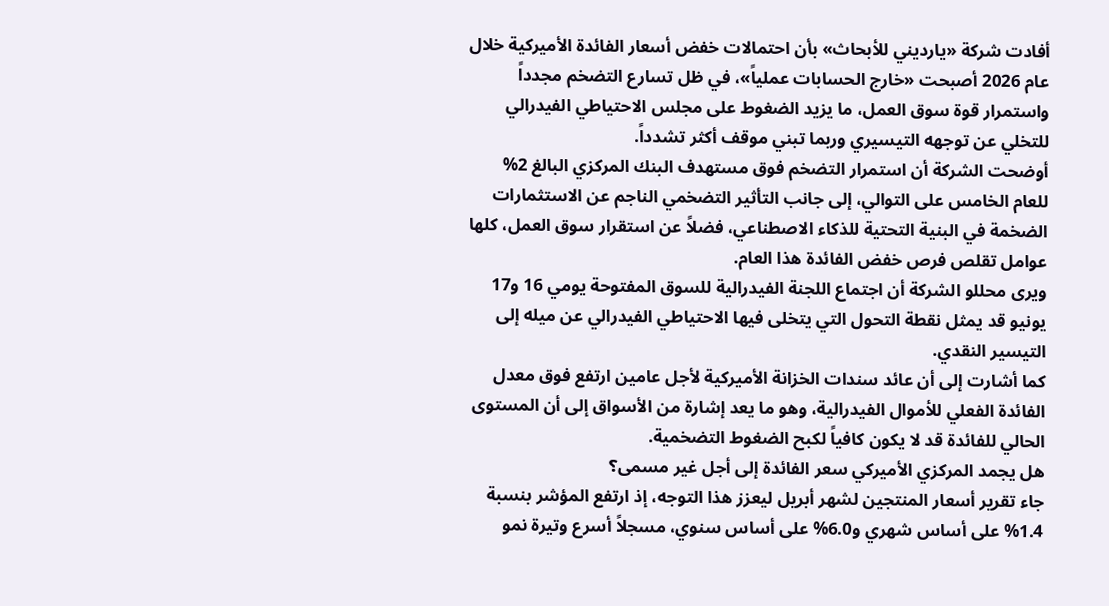أفادت شركة «يارديني للأبحاث» بأن احتمالات خفض أسعار الفائدة الأميركية خلال عام 2026 أصبحت «خارج الحسابات عملياً»، في ظل تسارع التضخم مجدداً واستمرار قوة سوق العمل، ما يزيد الضغوط على مجلس الاحتياطي الفيدرالي للتخلي عن توجهه التيسيري وربما تبني موقف أكثر تشدداً.
أوضحت الشركة أن استمرار التضخم فوق مستهدف البنك المركزي البالغ 2% للعام الخامس على التوالي، إلى جانب التأثير التضخمي الناجم عن الاستثمارات الضخمة في البنية التحتية للذكاء الاصطناعي، فضلاً عن استقرار سوق العمل، كلها عوامل تقلص فرص خفض الفائدة هذا العام.
ويرى محللو الشركة أن اجتماع اللجنة الفيدرالية للسوق المفتوحة يومي 16 و17 يونيو قد يمثل نقطة التحول التي يتخلى فيها الاحتياطي الفيدرالي عن ميله إلى التيسير النقدي.
كما أشارت إلى أن عائد سندات الخزانة الأميركية لأجل عامين ارتفع فوق معدل الفائدة الفعلي للأموال الفيدرالية، وهو ما يعد إشارة من الأسواق إلى أن المستوى الحالي للفائدة قد لا يكون كافياً لكبح الضغوط التضخمية.
هل يجمد المركزي الأميركي سعر الفائدة إلى أجل غير مسمى؟
جاء تقرير أسعار المنتجين لشهر أبريل ليعزز هذا التوجه، إذ ارتفع المؤشر بنسبة 1.4% على أساس شهري و6.0% على أساس سنوي، مسجلاً أسرع وتيرة نمو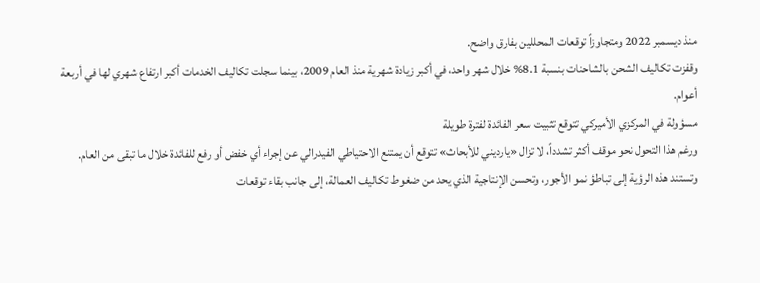منذ ديسمبر 2022 ومتجاوزاً توقعات المحللين بفارق واضح.
وقفزت تكاليف الشحن بالشاحنات بنسبة 8.1% خلال شهر واحد، في أكبر زيادة شهرية منذ العام 2009، بينما سجلت تكاليف الخدمات أكبر ارتفاع شهري لها في أربعة أعوام.
مسؤولة في المركزي الأميركي تتوقع تثبيت سعر الفائدة لفترة طويلة
ورغم هذا التحول نحو موقف أكثر تشدداً، لا تزال «يارديني للأبحاث» تتوقع أن يمتنع الاحتياطي الفيدرالي عن إجراء أي خفض أو رفع للفائدة خلال ما تبقى من العام.
وتستند هذه الرؤية إلى تباطؤ نمو الأجور، وتحسن الإنتاجية الذي يحد من ضغوط تكاليف العمالة، إلى جانب بقاء توقعات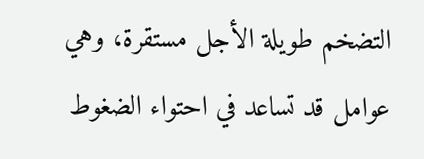التضخم طويلة الأجل مستقرة، وهي عوامل قد تساعد في احتواء الضغوط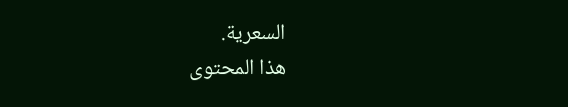السعرية.
هذا المحتوى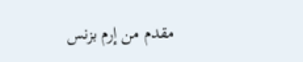مقدم من إرم بزنس